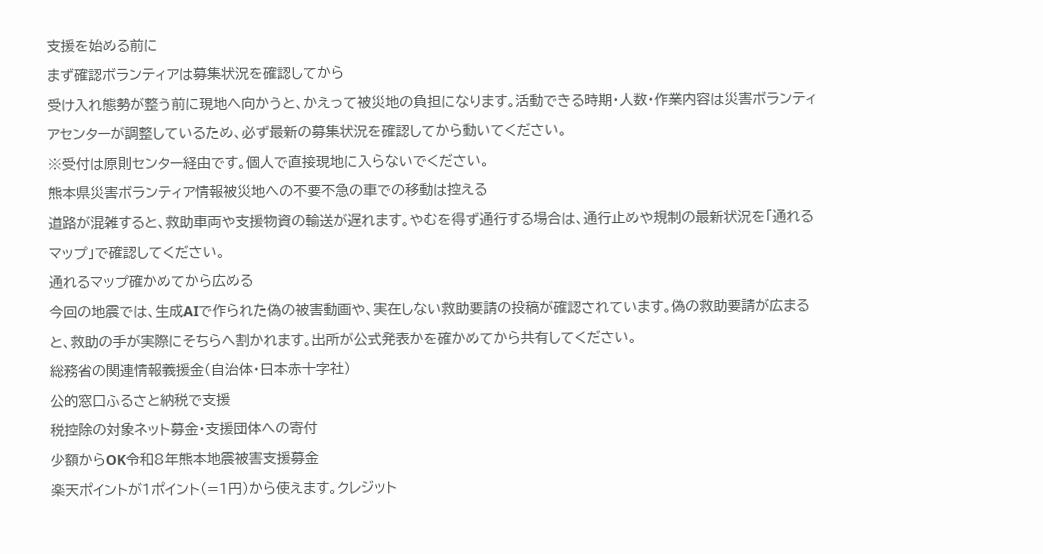支援を始める前に
まず確認ボランティアは募集状況を確認してから
受け入れ態勢が整う前に現地へ向かうと、かえって被災地の負担になります。活動できる時期・人数・作業内容は災害ボランティアセンターが調整しているため、必ず最新の募集状況を確認してから動いてください。
※受付は原則センター経由です。個人で直接現地に入らないでください。
熊本県災害ボランティア情報被災地への不要不急の車での移動は控える
道路が混雑すると、救助車両や支援物資の輸送が遅れます。やむを得ず通行する場合は、通行止めや規制の最新状況を「通れるマップ」で確認してください。
通れるマップ確かめてから広める
今回の地震では、生成AIで作られた偽の被害動画や、実在しない救助要請の投稿が確認されています。偽の救助要請が広まると、救助の手が実際にそちらへ割かれます。出所が公式発表かを確かめてから共有してください。
総務省の関連情報義援金(自治体・日本赤十字社)
公的窓口ふるさと納税で支援
税控除の対象ネット募金・支援団体への寄付
少額からOK令和8年熊本地震被害支援募金
楽天ポイントが1ポイント(=1円)から使えます。クレジット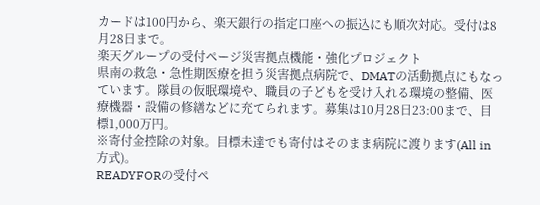カードは100円から、楽天銀行の指定口座への振込にも順次対応。受付は8月28日まで。
楽天グループの受付ページ災害拠点機能・強化プロジェクト
県南の救急・急性期医療を担う災害拠点病院で、DMATの活動拠点にもなっています。隊員の仮眠環境や、職員の子どもを受け入れる環境の整備、医療機器・設備の修繕などに充てられます。募集は10月28日23:00まで、目標1,000万円。
※寄付金控除の対象。目標未達でも寄付はそのまま病院に渡ります(All in方式)。
READYFORの受付ペ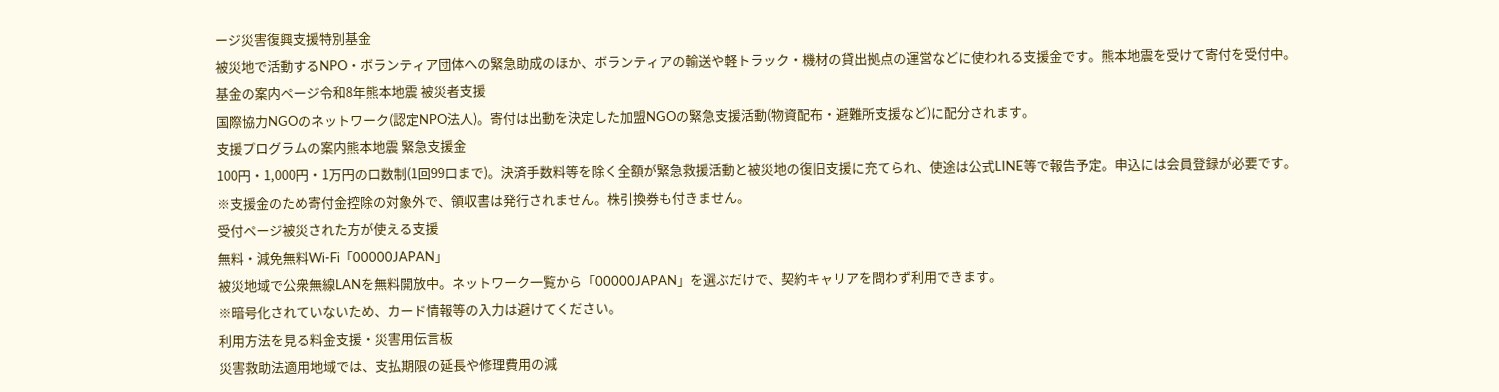ージ災害復興支援特別基金
被災地で活動するNPO・ボランティア団体への緊急助成のほか、ボランティアの輸送や軽トラック・機材の貸出拠点の運営などに使われる支援金です。熊本地震を受けて寄付を受付中。
基金の案内ページ令和8年熊本地震 被災者支援
国際協力NGOのネットワーク(認定NPO法人)。寄付は出動を決定した加盟NGOの緊急支援活動(物資配布・避難所支援など)に配分されます。
支援プログラムの案内熊本地震 緊急支援金
100円・1,000円・1万円の口数制(1回99口まで)。決済手数料等を除く全額が緊急救援活動と被災地の復旧支援に充てられ、使途は公式LINE等で報告予定。申込には会員登録が必要です。
※支援金のため寄付金控除の対象外で、領収書は発行されません。株引換券も付きません。
受付ページ被災された方が使える支援
無料・減免無料Wi-Fi「00000JAPAN」
被災地域で公衆無線LANを無料開放中。ネットワーク一覧から「00000JAPAN」を選ぶだけで、契約キャリアを問わず利用できます。
※暗号化されていないため、カード情報等の入力は避けてください。
利用方法を見る料金支援・災害用伝言板
災害救助法適用地域では、支払期限の延長や修理費用の減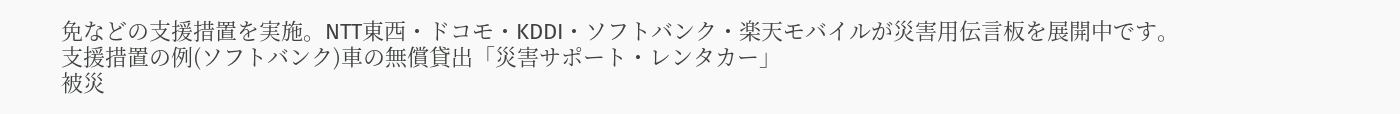免などの支援措置を実施。NTT東西・ドコモ・KDDI・ソフトバンク・楽天モバイルが災害用伝言板を展開中です。
支援措置の例(ソフトバンク)車の無償貸出「災害サポート・レンタカー」
被災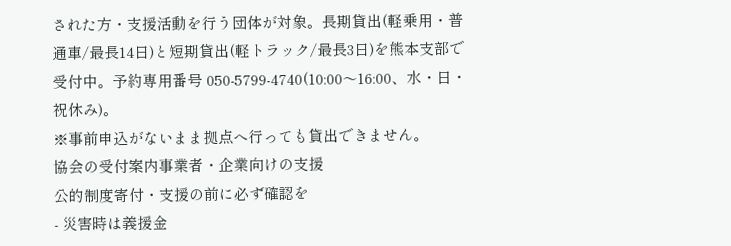された方・支援活動を行う団体が対象。長期貸出(軽乗用・普通車/最長14日)と短期貸出(軽トラック/最長3日)を熊本支部で受付中。予約専用番号 050-5799-4740(10:00〜16:00、水・日・祝休み)。
※事前申込がないまま拠点へ行っても貸出できません。
協会の受付案内事業者・企業向けの支援
公的制度寄付・支援の前に必ず確認を
- 災害時は義援金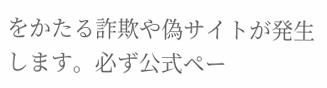をかたる詐欺や偽サイトが発生します。必ず公式ペー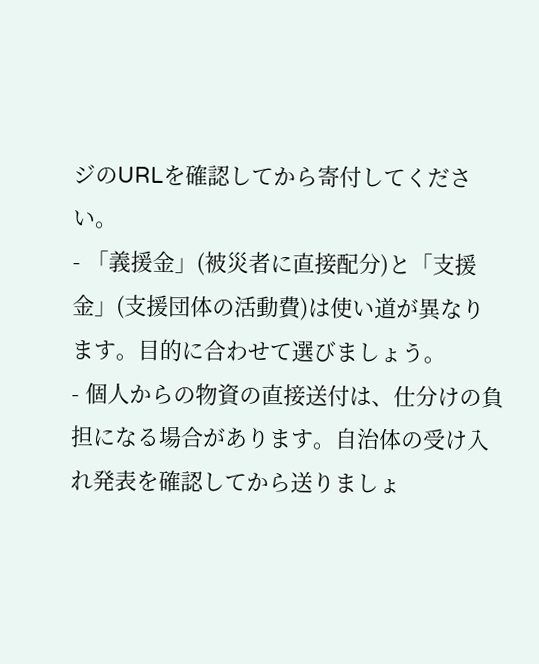ジのURLを確認してから寄付してください。
- 「義援金」(被災者に直接配分)と「支援金」(支援団体の活動費)は使い道が異なります。目的に合わせて選びましょう。
- 個人からの物資の直接送付は、仕分けの負担になる場合があります。自治体の受け入れ発表を確認してから送りましょ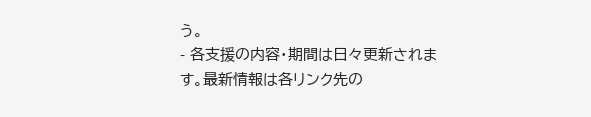う。
- 各支援の内容・期間は日々更新されます。最新情報は各リンク先の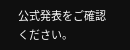公式発表をご確認ください。